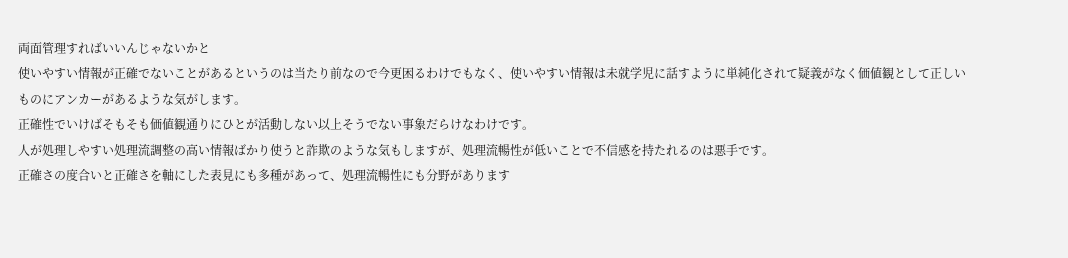両面管理すればいいんじゃないかと
使いやすい情報が正確でないことがあるというのは当たり前なので今更困るわけでもなく、使いやすい情報は未就学児に話すように単純化されて疑義がなく価値観として正しいものにアンカーがあるような気がします。
正確性でいけばそもそも価値観通りにひとが活動しない以上そうでない事象だらけなわけです。
人が処理しやすい処理流調整の高い情報ばかり使うと詐欺のような気もしますが、処理流暢性が低いことで不信感を持たれるのは悪手です。
正確さの度合いと正確さを軸にした表見にも多種があって、処理流暢性にも分野があります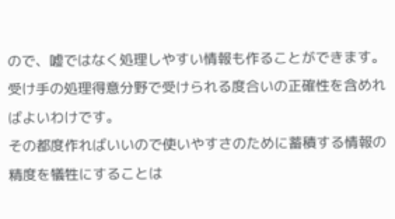ので、嘘ではなく処理しやすい情報も作ることができます。
受け手の処理得意分野で受けられる度合いの正確性を含めればよいわけです。
その都度作ればいいので使いやすさのために蓄積する情報の精度を犠牲にすることは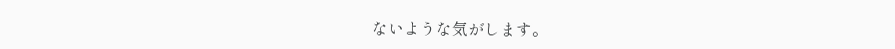ないような気がします。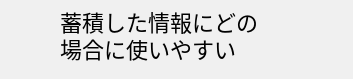蓄積した情報にどの場合に使いやすい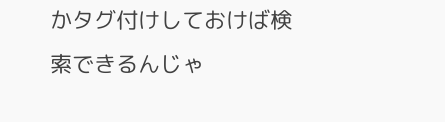かタグ付けしておけば検索できるんじゃ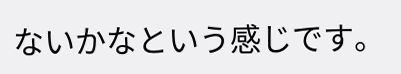ないかなという感じです。